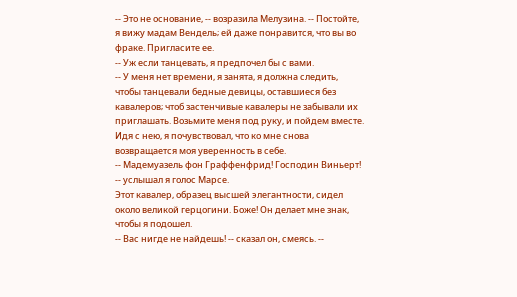-- Это не основание, -- возразила Мелузина. -- Постойте, я вижу мадам Вендель; ей даже понравится, что вы во фраке. Пригласите ее.
-- Уж если танцевать, я предпочел бы с вами.
-- У меня нет времени, я занята, я должна следить, чтобы танцевали бедные девицы, оставшиеся без кавалеров; чтоб застенчивые кавалеры не забывали их приглашать. Возьмите меня под руку, и пойдем вместе.
Идя с нею, я почувствовал, что ко мне снова возвращается моя уверенность в себе.
-- Мадемуазель фон Граффенфрид! Господин Виньерт! -- услышал я голос Марсе.
Этот кавалер, образец высшей элегантности, сидел около великой герцогини. Боже! Он делает мне знак, чтобы я подошел.
-- Вас нигде не найдешь! -- сказал он, смеясь. --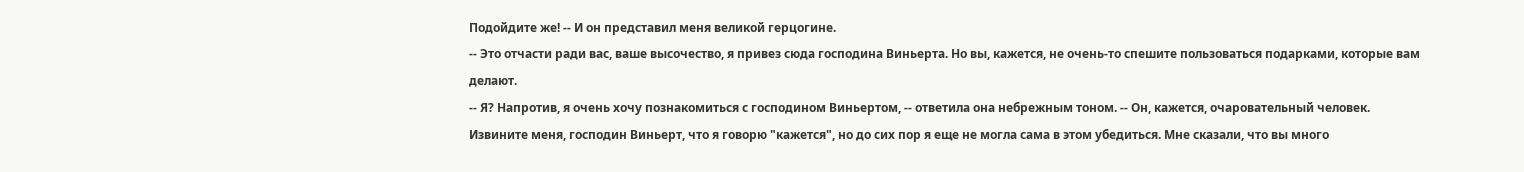Подойдите же! -- И он представил меня великой герцогине.
-- Это отчасти ради вас, ваше высочество, я привез сюда господина Виньерта. Но вы, кажется, не очень-то спешите пользоваться подарками, которые вам делают.
-- Я? Напротив, я очень хочу познакомиться с господином Виньертом, -- ответила она небрежным тоном. -- Он, кажется, очаровательный человек. Извините меня, господин Виньерт, что я говорю "кажется", но до сих пор я еще не могла сама в этом убедиться. Мне сказали, что вы много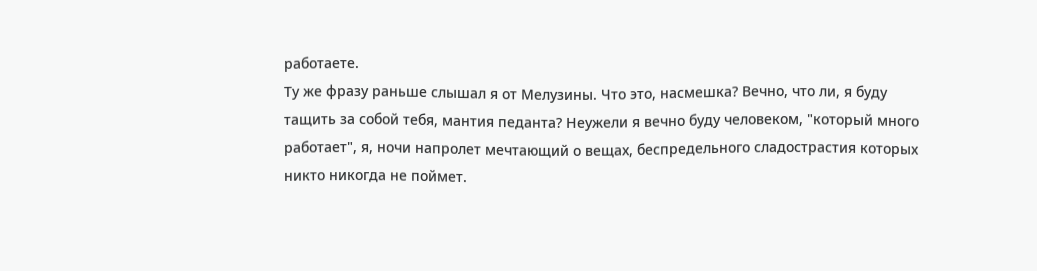работаете.
Ту же фразу раньше слышал я от Мелузины. Что это, насмешка? Вечно, что ли, я буду тащить за собой тебя, мантия педанта? Неужели я вечно буду человеком, "который много работает", я, ночи напролет мечтающий о вещах, беспредельного сладострастия которых никто никогда не поймет.